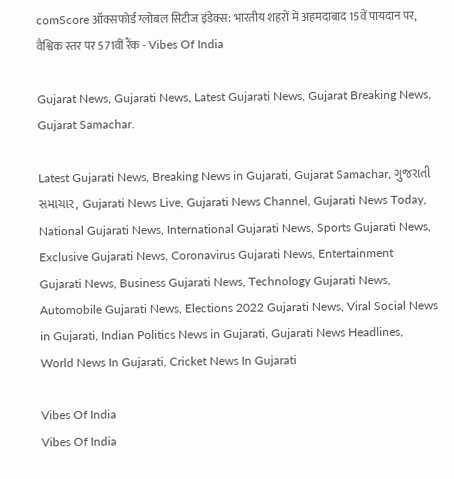comScore ऑक्सफोर्ड ग्लोबल सिटीज इंडेक्स: भारतीय शहरों में अहमदाबाद 15वें पायदान पर, वैश्विक स्तर पर 571वीं रैंक - Vibes Of India

Gujarat News, Gujarati News, Latest Gujarati News, Gujarat Breaking News, Gujarat Samachar.

Latest Gujarati News, Breaking News in Gujarati, Gujarat Samachar, ગુજરાતી સમાચાર, Gujarati News Live, Gujarati News Channel, Gujarati News Today, National Gujarati News, International Gujarati News, Sports Gujarati News, Exclusive Gujarati News, Coronavirus Gujarati News, Entertainment Gujarati News, Business Gujarati News, Technology Gujarati News, Automobile Gujarati News, Elections 2022 Gujarati News, Viral Social News in Gujarati, Indian Politics News in Gujarati, Gujarati News Headlines, World News In Gujarati, Cricket News In Gujarati

Vibes Of India
Vibes Of India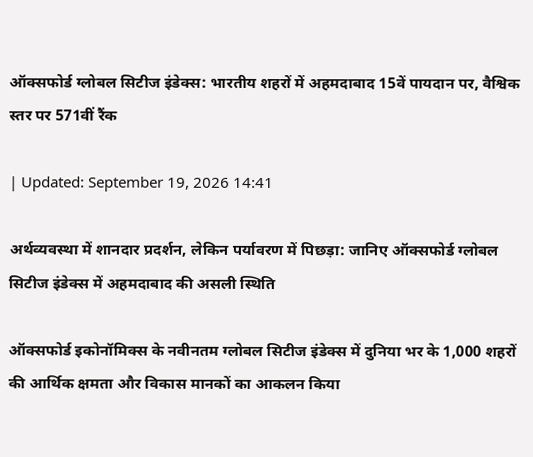ऑक्सफोर्ड ग्लोबल सिटीज इंडेक्स: भारतीय शहरों में अहमदाबाद 15वें पायदान पर, वैश्विक स्तर पर 571वीं रैंक

| Updated: September 19, 2026 14:41

अर्थव्यवस्था में शानदार प्रदर्शन, लेकिन पर्यावरण में पिछड़ा: जानिए ऑक्सफोर्ड ग्लोबल सिटीज इंडेक्स में अहमदाबाद की असली स्थिति

ऑक्सफोर्ड इकोनॉमिक्स के नवीनतम ग्लोबल सिटीज इंडेक्स में दुनिया भर के 1,000 शहरों की आर्थिक क्षमता और विकास मानकों का आकलन किया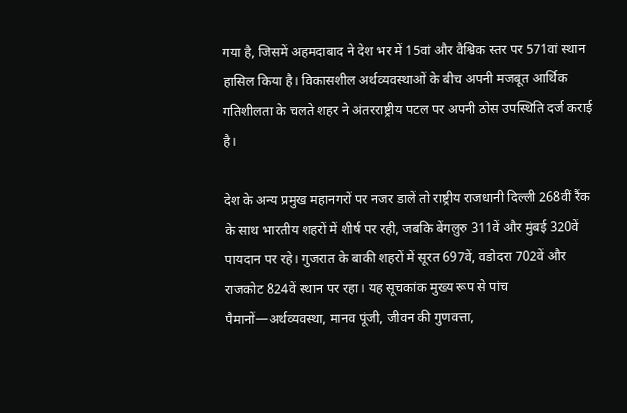गया है, जिसमें अहमदाबाद ने देश भर में 15वां और वैश्विक स्तर पर 571वां स्थान हासिल किया है। विकासशील अर्थव्यवस्थाओं के बीच अपनी मजबूत आर्थिक गतिशीलता के चलते शहर ने अंतरराष्ट्रीय पटल पर अपनी ठोस उपस्थिति दर्ज कराई है।

देश के अन्य प्रमुख महानगरों पर नजर डालें तो राष्ट्रीय राजधानी दिल्ली 268वीं रैंक के साथ भारतीय शहरों में शीर्ष पर रही, जबकि बेंगलुरु 311वें और मुंबई 320वें पायदान पर रहे। गुजरात के बाकी शहरों में सूरत 697वें, वडोदरा 702वें और राजकोट 824वें स्थान पर रहा। यह सूचकांक मुख्य रूप से पांच पैमानों—अर्थव्यवस्था, मानव पूंजी, जीवन की गुणवत्ता,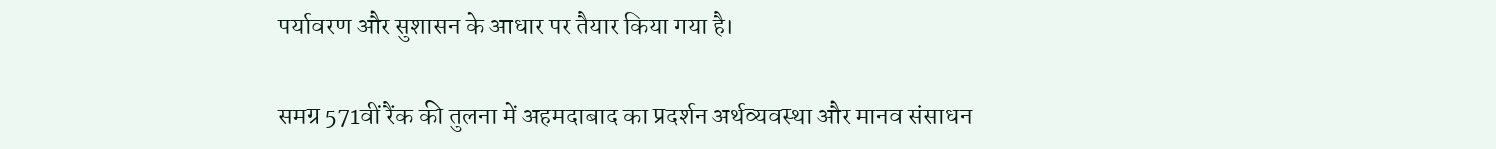पर्यावरण और सुशासन के आधार पर तैयार किया गया है।

समग्र 571वीं रैंक की तुलना में अहमदाबाद का प्रदर्शन अर्थव्यवस्था और मानव संसाधन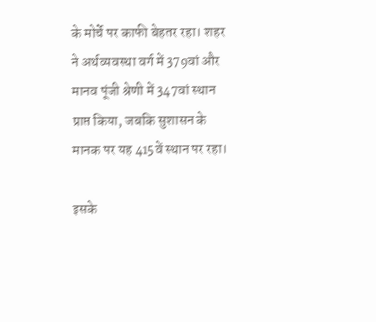के मोर्चे पर काफी बेहतर रहा। शहर ने अर्थव्यवस्था वर्ग में 379वां और मानव पूंजी श्रेणी में 347वां स्थान प्राप्त किया, जबकि सुशासन के मानक पर यह 415वें स्थान पर रहा।

इसके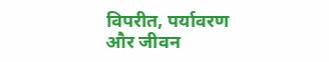विपरीत, पर्यावरण और जीवन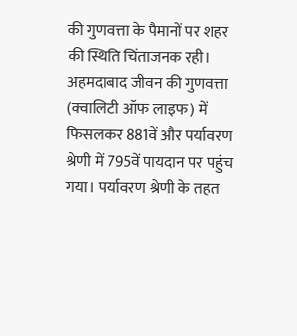की गुणवत्ता के पैमानों पर शहर की स्थिति चिंताजनक रही। अहमदाबाद जीवन की गुणवत्ता (क्वालिटी ऑफ लाइफ) में फिसलकर 881वें और पर्यावरण श्रेणी में 795वें पायदान पर पहुंच गया। पर्यावरण श्रेणी के तहत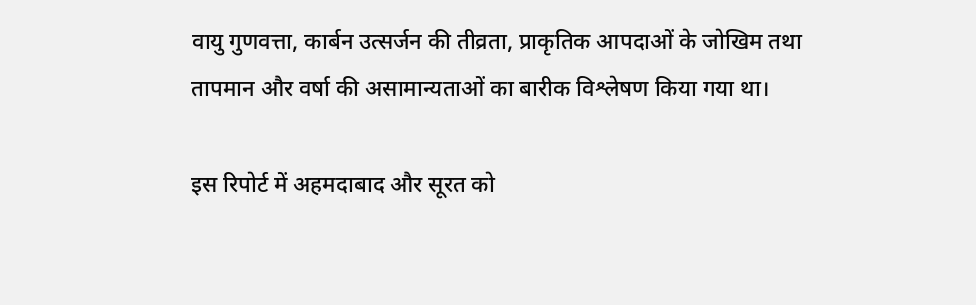वायु गुणवत्ता, कार्बन उत्सर्जन की तीव्रता, प्राकृतिक आपदाओं के जोखिम तथा तापमान और वर्षा की असामान्यताओं का बारीक विश्लेषण किया गया था।

इस रिपोर्ट में अहमदाबाद और सूरत को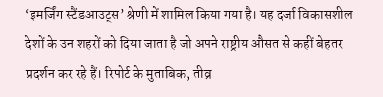‘इमर्जिंग स्टैंडआउट्स’ श्रेणी में शामिल किया गया है। यह दर्जा विकासशील देशों के उन शहरों को दिया जाता है जो अपने राष्ट्रीय औसत से कहीं बेहतर प्रदर्शन कर रहे हैं। रिपोर्ट के मुताबिक, तीव्र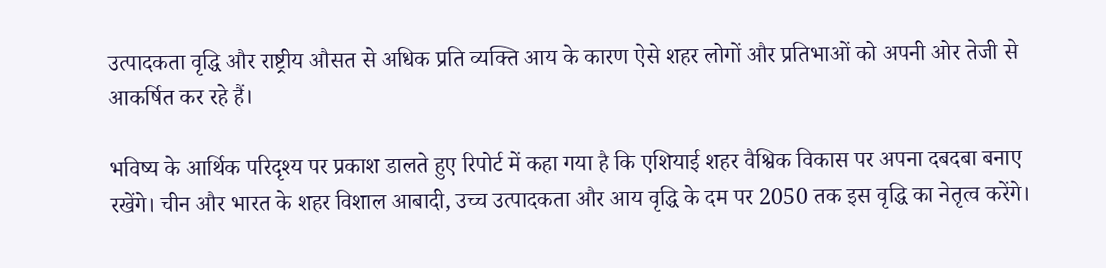उत्पादकता वृद्धि और राष्ट्रीय औसत से अधिक प्रति व्यक्ति आय के कारण ऐसे शहर लोगों और प्रतिभाओं को अपनी ओर तेजी से आकर्षित कर रहे हैं।

भविष्य के आर्थिक परिदृश्य पर प्रकाश डालते हुए रिपोर्ट में कहा गया है कि एशियाई शहर वैश्विक विकास पर अपना दबदबा बनाए रखेंगे। चीन और भारत के शहर विशाल आबादी, उच्च उत्पादकता और आय वृद्धि के दम पर 2050 तक इस वृद्धि का नेतृत्व करेंगे।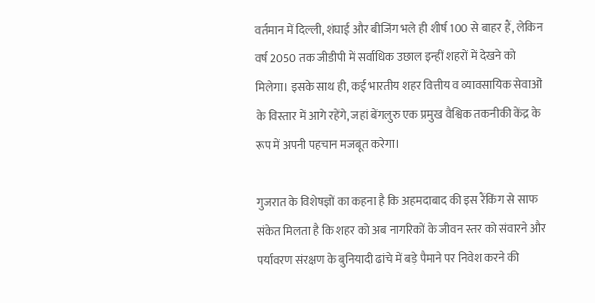वर्तमान में दिल्ली, शंघाई और बीजिंग भले ही शीर्ष 100 से बाहर हैं, लेकिन वर्ष 2050 तक जीडीपी में सर्वाधिक उछाल इन्हीं शहरों में देखने को मिलेगा। इसके साथ ही, कई भारतीय शहर वित्तीय व व्यावसायिक सेवाओं के विस्तार में आगे रहेंगे, जहां बेंगलुरु एक प्रमुख वैश्विक तकनीकी केंद्र के रूप में अपनी पहचान मजबूत करेगा।

गुजरात के विशेषज्ञों का कहना है कि अहमदाबाद की इस रैंकिंग से साफ संकेत मिलता है कि शहर को अब नागरिकों के जीवन स्तर को संवारने और पर्यावरण संरक्षण के बुनियादी ढांचे में बड़े पैमाने पर निवेश करने की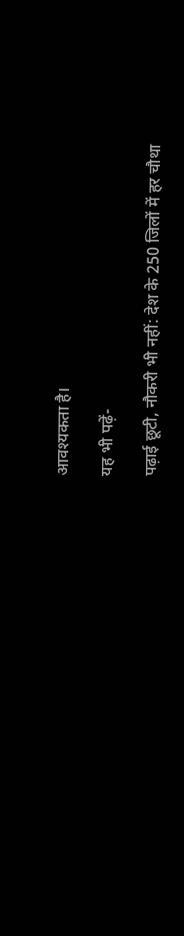आवश्यकता है।

यह भी पढ़ें-

पढ़ाई छूटी, नौकरी भी नहीं: देश के 250 जिलों में हर चौथा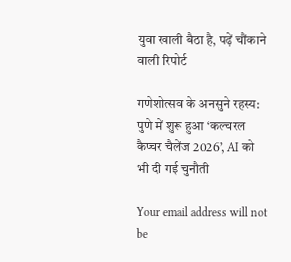युवा खाली बैठा है, पढ़ें चौंकाने वाली रिपोर्ट

गणेशोत्सव के अनसुने रहस्य: पुणे में शुरू हुआ ‘कल्चरल कैप्चर चैलेंज 2026’, AI को भी दी गई चुनौती

Your email address will not be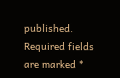published. Required fields are marked *